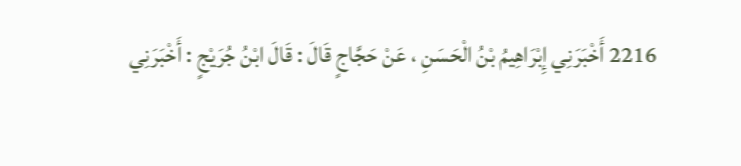2216 أَخْبَرَنِي إِبْرَاهِيمُ بْنُ الْحَسَنِ ، عَنْ حَجَّاجٍ قَالَ : قَالَ ابْنُ جُرَيْجٍ : أَخْبَرَنِي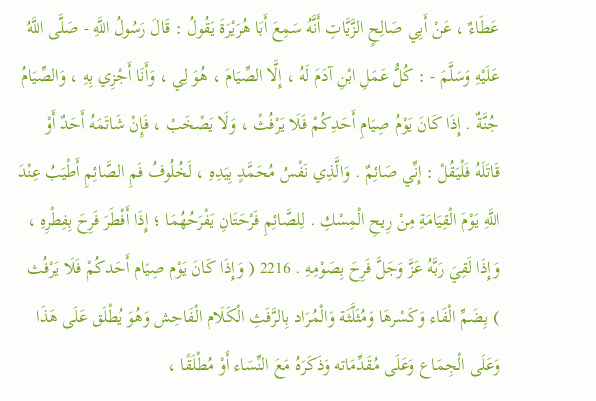عَطَاءٌ ، عَنْ أَبِي صَالِحٍ الزَّيَّاتِ أَنَّهُ سَمِعَ أَبَا هُرَيْرَةَ يَقُولُ : قَالَ رَسُولُ اللَّهِ - صَلَّى اللَّهُ عَلَيْهِ وَسَلَّمَ - : كُلُّ عَمَلِ ابْنِ آدَمَ لَهُ ، إِلَّا الصِّيَامَ ، هُوَ لِي ، وَأَنَا أَجْزِي بِهِ ، وَالصِّيَامُ جُنَّةٌ . إِذَا كَانَ يَوْمُ صِيَامِ أَحَدِكُمْ فَلَا يَرْفُثْ ، وَلَا يَصْخَبْ ، فَإِنْ شَاتَمَهُ أَحَدٌ أَوْ قَاتَلَهُ فَلْيَقُلْ : إِنِّي صَائِمٌ . وَالَّذِي نَفْسُ مُحَمَّدٍ بِيَدِهِ ، لَخُلُوفُ فَمِ الصَّائِمِ أَطْيَبُ عِنْدَ اللَّهِ يَوْمَ الْقِيَامَةِ مِنْ رِيحِ الْمِسْكِ . لِلصَّائِمِ فَرْحَتَانِ يَفْرَحُهُمَا ؛ إِذَا أَفْطَرَ فَرِحَ بِفِطْرِهِ ، وَإِذَا لَقِيَ رَبَّهُ عَزَّ وَجَلَّ فَرِحَ بِصَوْمِهِ . 2216 ( وَإِذَا كَانَ يَوْم صِيَام أَحَدكُمْ فَلَا يَرْفُث ) بِضَمِّ الْفَاء وَكَسْرهَا وَمُثَلَّثَة وَالْمُرَاد بِالرَّفَثِ الْكَلَام الْفَاحِش وَهُوَ يُطْلَق عَلَى هَذَا وَعَلَى الْجِمَاع وَعَلَى مُقَدِّمَاته وَذَكَرَهُ مَعَ النِّسَاء أَوْ مُطْلَقًا ،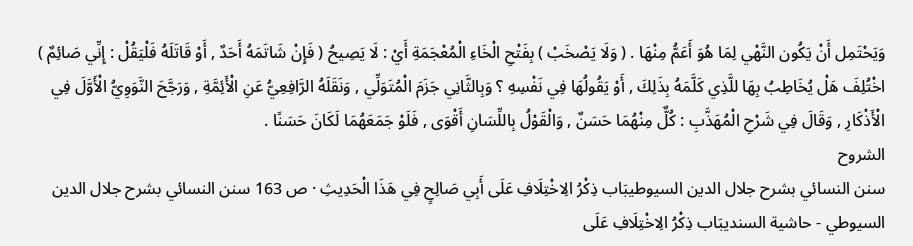وَيَحْتَمِل أَنْ يَكُون النَّهْي لِمَا هُوَ أَعَمُّ مِنْهَا . ( وَلَا يَصْخَبْ ) بِفَتْحِ الْخَاءِ الْمُعْجَمَةِ أَيْ : لَا يَصِيحُ ( فَإِنْ شَاتَمَهُ أَحَدٌ , أَوْ قَاتَلَهُ فَلْيَقُلْ : إِنِّي صَائِمٌ ) اخْتُلِفَ هَلْ يُخَاطِبُ بِهَا للَّذِي كَلَّمَهُ بِذَلِكَ , أَوْ يَقُولُهَا فِي نَفْسِهِ ؟ وَبِالثَّانِي جَزَمَ الْمُتَوَلِّي , وَنَقَلَهُ الرَّافِعِيُّ عَنِ الْأَئِمَّةِ , وَرَجَّحَ النَّوَوِيُّ الْأَوَّلَ فِي الْأَذْكَارِ , وَقَالَ فِي شَرْحِ الْمُهَذَّبِ : كُلٌّ مِنْهُمَا حَسَنٌ , وَالْقَوْلُ بِاللِّسَانِ أَقْوَى , فَلَوْ جَمَعَهُمَا لَكَانَ حَسَنًا .
الشروح
سنن النسائي بشرح جلال الدين السيوطيبَاب ذِكْرُ الِاخْتِلَافِ عَلَى أَبِي صَالِحٍ فِي هَذَا الْحَدِيثِ · ص 163 سنن النسائي بشرح جلال الدين السيوطي - حاشية السنديبَاب ذِكْرُ الِاخْتِلَافِ عَلَى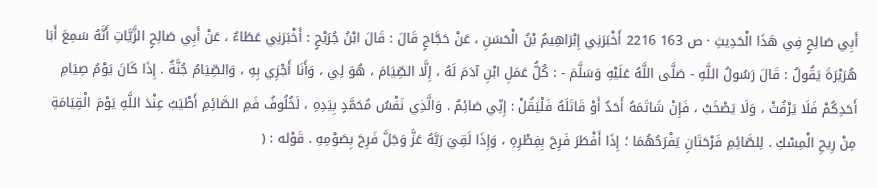أَبِي صَالِحٍ فِي هَذَا الْحَدِيثِ · ص 163 2216 أَخْبَرَنِي إِبْرَاهِيمُ بْنُ الْحَسَنِ ، عَنْ حَجَّاجٍ قَالَ : قَالَ ابْنُ جُرَيْجٍ : أَخْبَرَنِي عَطَاءٌ ، عَنْ أَبِي صَالِحٍ الزَّيَّاتِ أَنَّهُ سَمِعَ أَبَا هُرَيْرَةَ يَقُولُ : قَالَ رَسُولُ اللَّهِ - صَلَّى اللَّهُ عَلَيْهِ وَسَلَّمَ - : كُلُّ عَمَلِ ابْنِ آدَمَ لَهُ ، إِلَّا الصِّيَامَ ، هُوَ لِي ، وَأَنَا أَجْزِي بِهِ ، وَالصِّيَامُ جُنَّةٌ . إِذَا كَانَ يَوْمُ صِيَامِ أَحَدِكُمْ فَلَا يَرْفُثْ ، وَلَا يَصْخَبْ ، فَإِنْ شَاتَمَهُ أَحَدٌ أَوْ قَاتَلَهُ فَلْيَقُلْ : إِنِّي صَائِمٌ . وَالَّذِي نَفْسُ مُحَمَّدٍ بِيَدِهِ ، لَخُلُوفُ فَمِ الصَّائِمِ أَطْيَبُ عِنْدَ اللَّهِ يَوْمَ الْقِيَامَةِ مِنْ رِيحِ الْمِسْكِ . لِلصَّائِمِ فَرْحَتَانِ يَفْرَحُهُمَا ؛ إِذَا أَفْطَرَ فَرِحَ بِفِطْرِهِ ، وَإِذَا لَقِيَ رَبَّهُ عَزَّ وَجَلَّ فَرِحَ بِصَوْمِهِ . قَوْله : (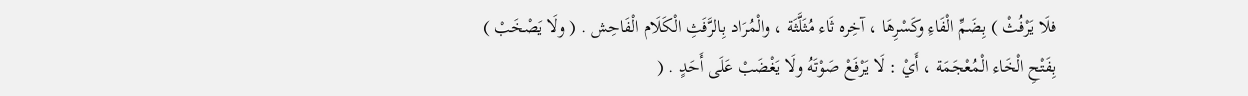فلَا يَرْفُثْ ) بِضَمِّ الْفَاءِ وكَسْرِهَا ، آخِره ثَاء مُثَلَّثَة ، والْمُرَاد بِالرَّفَثِ الْكَلَام الْفَاحِش . ( ولَا يَصْخَبْ ) بِفَتْحِ الْخَاء الْمُعْجَمَة ، أَيْ : لَا يَرْفَعْ صَوْتَهُ ولَا يَغْضَبْ عَلَى أَحَدٍ . (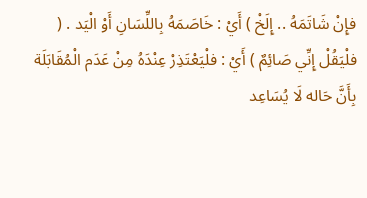فإِنْ شَاتَمَهُ .. إِلَخْ ) أَيْ : خَاصَمَهُ بِاللِّسَانِ أَوْ الْيَد . ( فلْيَقُلْ إِنِّي صَائِمٌ ) أَيْ : فلْيَعْتَذِرْ عِنْدَهُ مِنْ عَدَم الْمُقَابَلَة بِأَنَّ حَاله لَا يُسَاعِد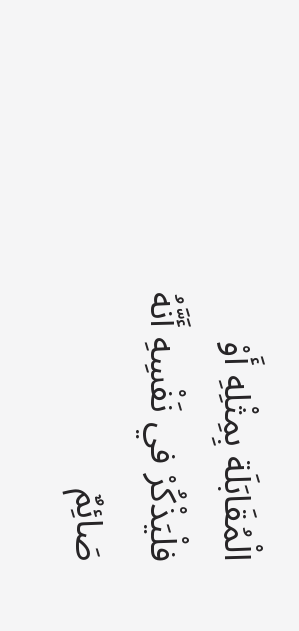الْمُقَابَلَة بِمِثْلِهِ أَوْ فلْيَذْكُرْ في نَفْسِهِ أَنَّهُ صَائِمٌ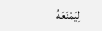لِيَمْنَعَهُ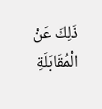ذَلِكَ عَنْ الْمُقَابَلَةِ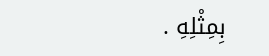بِمِثْلِهِ .